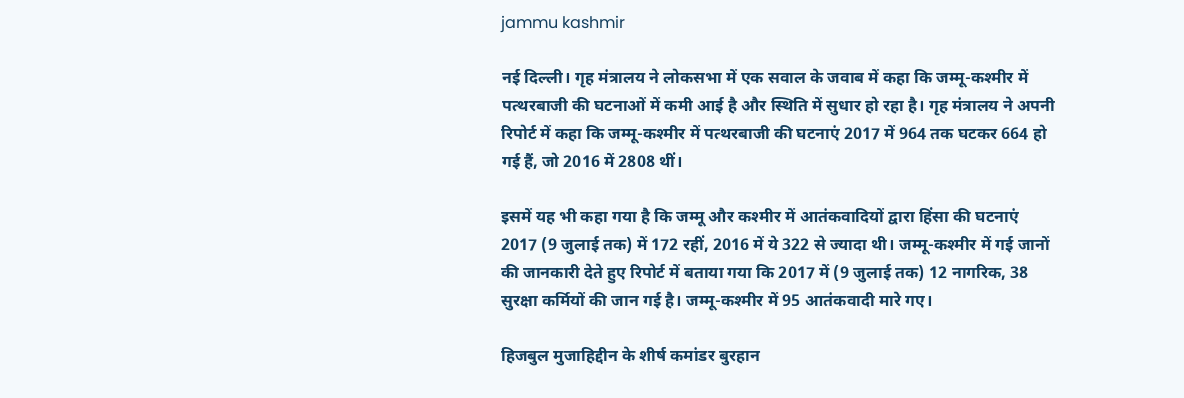jammu kashmir

नई दिल्ली। गृह मंत्रालय ने लोकसभा में एक सवाल के जवाब में कहा कि जम्मू-कश्मीर में पत्थरबाजी की घटनाओं में कमी आई है और स्थिति में सुधार हो रहा है। गृह मंत्रालय ने अपनी रिपोर्ट में कहा कि जम्मू-कश्मीर में पत्थरबाजी की घटनाएं 2017 में 964 तक घटकर 664 हो गई हैं, जो 2016 में 2808 थीं।

इसमें यह भी कहा गया है कि जम्मू और कश्मीर में आतंकवादियों द्वारा हिंसा की घटनाएं 2017 (9 जुलाई तक) में 172 रहीं, 2016 में ये 322 से ज्यादा थी। जम्मू-कश्मीर में गई जानों की जानकारी देते हुए रिपोर्ट में बताया गया कि 2017 में (9 जुलाई तक) 12 नागरिक, 38 सुरक्षा कर्मियों की जान गई है। जम्मू-कश्मीर में 95 आतंकवादी मारे गए।

हिजबुल मुजाहिद्दीन के शीर्ष कमांडर बुरहान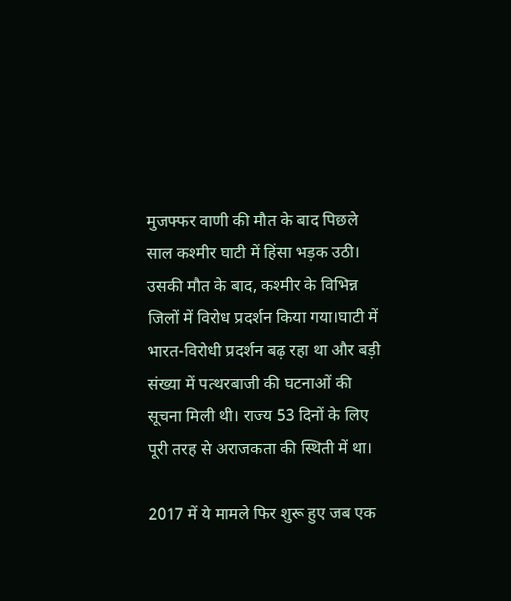मुजफ्फर वाणी की मौत के बाद पिछले साल कश्मीर घाटी में हिंसा भड़क उठी। उसकी मौत के बाद, कश्मीर के विभिन्न जिलों में विरोध प्रदर्शन किया गया।घाटी में भारत-विरोधी प्रदर्शन बढ़ रहा था और बड़ी संख्या में पत्थरबाजी की घटनाओं की सूचना मिली थी। राज्य 53 दिनों के लिए पूरी तरह से अराजकता की स्थिती में था।

2017 में ये मामले फिर शुरू हुए जब एक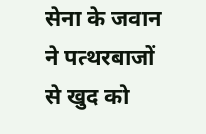सेना के जवान ने पत्थरबाजों से खुद को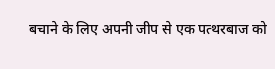बचाने के लिए अपनी जीप से एक पत्थरबाज को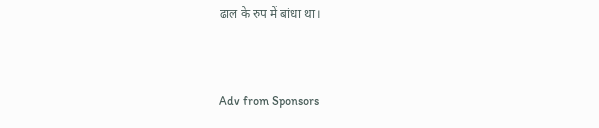ढाल के रुप में बांधा था।



Adv from Sponsors